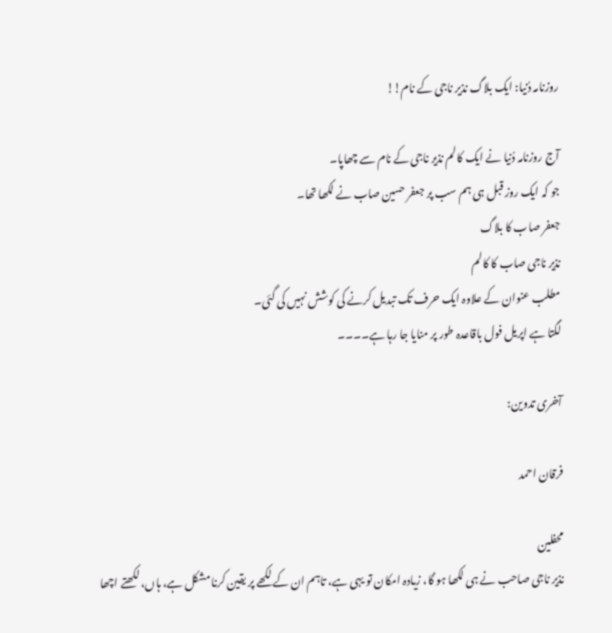روزنامہ دُنیا: ایک بلاگ نذیر ناجی کے نام!!

آج روزنامہ دُنیا نے ایک کالم نذیر ناجی کے نام سے چھاپا۔
جو کہ ایک روز قبل ہی ہم سب پر جعفر حسین صاب نے لکھا تھا۔
جعفر صاب کا بلاگ
نذیر ناجی صاب کا کالم
مطلب عنوان کے علاوہ ایک حرف تک تبدیل کرنے کی کوشش نہیں کی گئی۔
لگتا ہے اپریل فول باقاعدہ طور پر منایا جا رہا ہے۔۔۔۔

آخری تدوین:

فرقان احمد

محفلین
نذیر ناجی صاحب نے ہی لکھا ہو گا، زیادہ امکان تو یہی ہے، تاہم ان کے لکھے پر یقین کرنا مشکل ہے، ہاں، لکھتے اچھا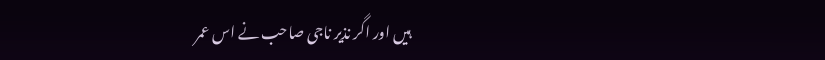ہیں اور اگر نذیر ناجی صاحب نے اس عمر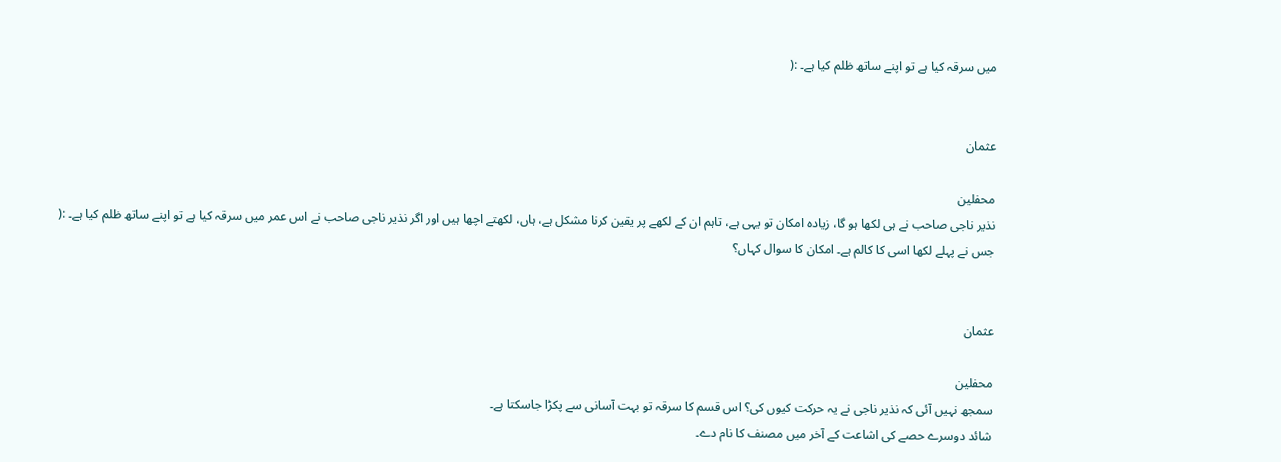میں سرقہ کیا ہے تو اپنے ساتھ ظلم کیا ہے۔ :(


عثمان

محفلین
نذیر ناجی صاحب نے ہی لکھا ہو گا، زیادہ امکان تو یہی ہے، تاہم ان کے لکھے پر یقین کرنا مشکل ہے، ہاں، لکھتے اچھا ہیں اور اگر نذیر ناجی صاحب نے اس عمر میں سرقہ کیا ہے تو اپنے ساتھ ظلم کیا ہے۔ :(
جس نے پہلے لکھا اسی کا کالم ہے۔ امکان کا سوال کہاں؟


عثمان

محفلین
سمجھ نہیں آئی کہ نذیر ناجی نے یہ حرکت کیوں کی؟ اس قسم کا سرقہ تو بہت آسانی سے پکڑا جاسکتا ہے۔
شائد دوسرے حصے کی اشاعت کے آخر میں مصنف کا نام دے۔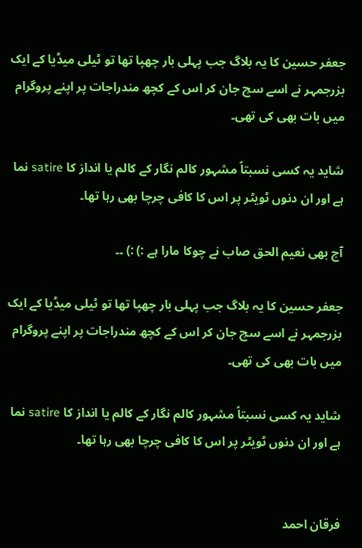جعفر حسین کا یہ بلاگ جب پہلی بار چهپا تها تو ٹیلی میڈیا کے ایک بزرجمہر نے اسے سچ جان کر اس کے کچھ مندراجات پر اپنے پروگرام میں بات بهی کی تهی۔

شاید یہ کسی نسبتاً مشہور کالم نگار کے کالم یا انداز کا satire نما ہے اور ان دنوں ٹویٹر پر اس کا کافی چرچا بهی رہا تها۔

آج بھی نعیم الحق صاب نے چوکا مارا ہے :) :) ۔۔

جعفر حسین کا یہ بلاگ جب پہلی بار چهپا تها تو ٹیلی میڈیا کے ایک بزرجمہر نے اسے سچ جان کر اس کے کچھ مندراجات پر اپنے پروگرام میں بات بهی کی تهی۔

شاید یہ کسی نسبتاً مشہور کالم نگار کے کالم یا انداز کا satire نما ہے اور ان دنوں ٹویٹر پر اس کا کافی چرچا بهی رہا تها۔


فرقان احمد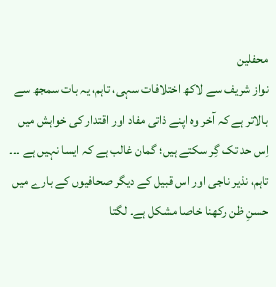محفلین
نواز شریف سے لاکھ اختلافات سہی، تاہم، یہ بات سمجھ سے بالاتر ہے کہ آخر وہ اپنے ذاتی مفاد اور اقتدار کی خواہش میں اِس حد تک گِر سکتے ہیں؛ گمان غالب ہے کہ ایسا نہیں ہے ۔۔۔ تاہم، نذیر ناجی اور اس قبیل کے دیگر صحافیوں کے بارے میں حسنِ ظن رکھنا خاصا مشکل ہے۔ لگتا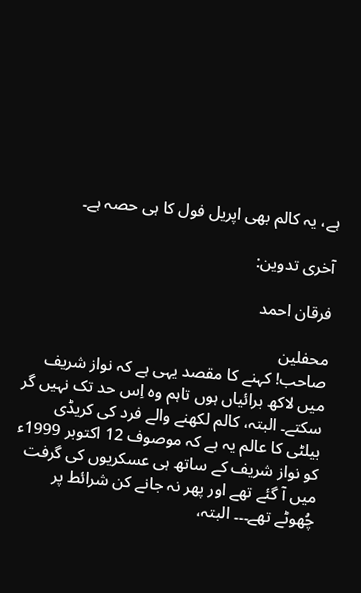ہے، یہ کالم بھی اپریل فول کا ہی حصہ ہے۔

آخری تدوین:

فرقان احمد

محفلین
صاحب! کہنے کا مقصد یہی ہے کہ نواز شریف میں لاکھ برائیاں ہوں تاہم وہ اِس حد تک نہیں گر سکتے۔ البتہ، کالم لکھنے والے فرد کی کریڈی بیلٹی کا عالم یہ ہے کہ موصوف 12 اکتوبر 1999ء کو نواز شریف کے ساتھ ہی عسکریوں کی گرفت میں آ گئے تھے اور پھر نہ جانے کن شرائط پر چُھوٹے تھے۔۔۔ البتہ،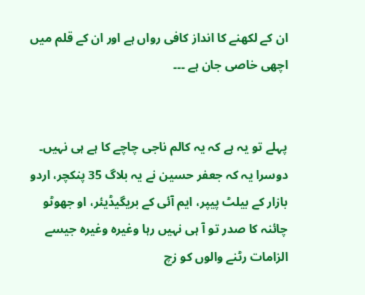ان کے لکھنے کا انداز کافی رواں ہے اور ان کے قلم میں اچھی خاصی جان ہے ۔۔۔


پہلے تو یہ ہے کہ یہ کالم ناجی چاچے کا ہے ہی نہیں۔ دوسرا یہ کہ جعفر حسین نے یہ بلاگ 35 پنکچر، اردو بازار کے بیلٹ پیپر، ایم آئی کے بریگیڈیئر، او جهوٹو چائنہ کا صدر تو آ ہی نہیں رہا وغیرہ وغیرہ جیسے الزامات رٹنے والوں کو زچ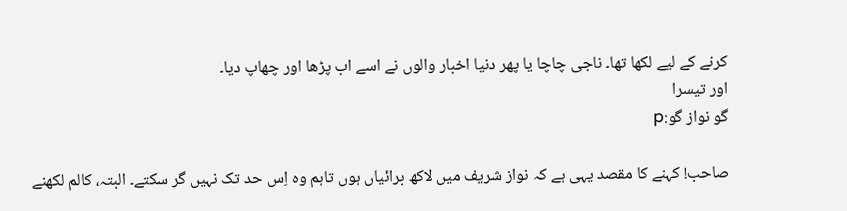کرنے کے لیے لکها تها۔ ناجی چاچا یا پهر دنیا اخبار والوں نے اسے اب پڑها اور چهاپ دیا۔
اور تیسرا
گو نواز گو:p

صاحب! کہنے کا مقصد یہی ہے کہ نواز شریف میں لاکھ برائیاں ہوں تاہم وہ اِس حد تک نہیں گر سکتے۔ البتہ، کالم لکھنے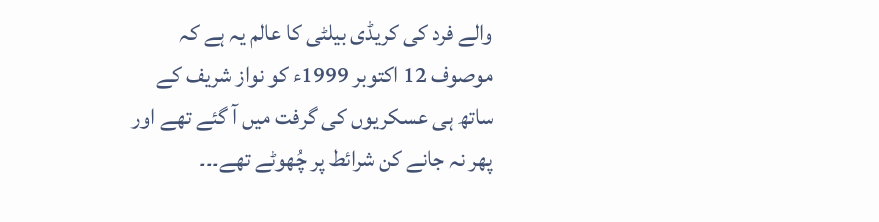والے فرد کی کریڈی بیلٹی کا عالم یہ ہے کہ موصوف 12 اکتوبر 1999ء کو نواز شریف کے ساتھ ہی عسکریوں کی گرفت میں آ گئے تھے اور پھر نہ جانے کن شرائط پر چُھوٹے تھے۔۔۔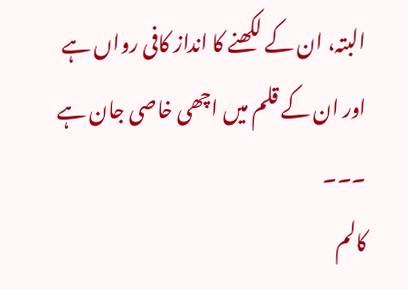البتہ، ان کے لکھنے کا انداز کافی رواں ہے اور ان کے قلم میں اچھی خاصی جان ہے ۔۔۔
کالم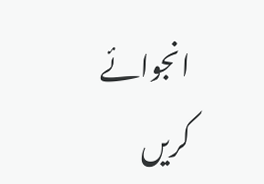انجوائے کریں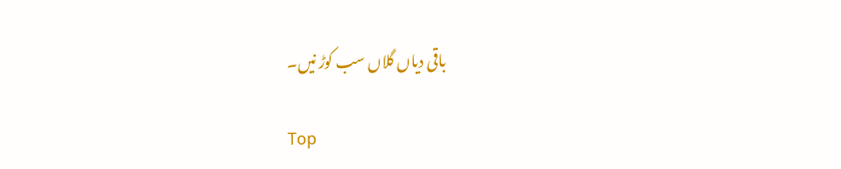باقی دیاں گلاں سب کوڑ نیں۔

Top